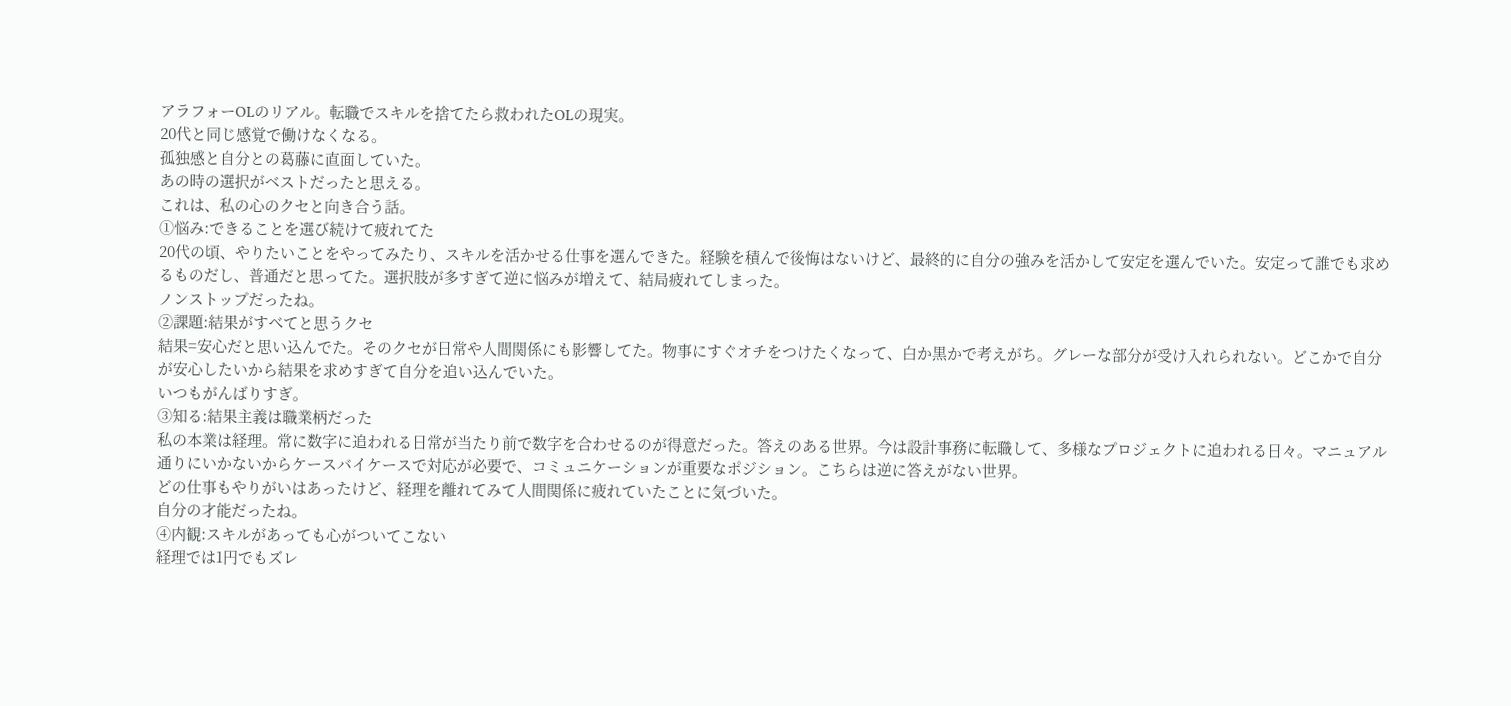アラフォーOLのリアル。転職でスキルを捨てたら救われたOLの現実。
20代と同じ感覚で働けなくなる。
孤独感と自分との葛藤に直面していた。
あの時の選択がベストだったと思える。
これは、私の心のクセと向き合う話。
①悩み:できることを選び続けて疲れてた
20代の頃、やりたいことをやってみたり、スキルを活かせる仕事を選んできた。経験を積んで後悔はないけど、最終的に自分の強みを活かして安定を選んでいた。安定って誰でも求めるものだし、普通だと思ってた。選択肢が多すぎて逆に悩みが増えて、結局疲れてしまった。
ノンストップだったね。
②課題:結果がすべてと思うクセ
結果=安心だと思い込んでた。そのクセが日常や人間関係にも影響してた。物事にすぐオチをつけたくなって、白か黒かで考えがち。グレーな部分が受け入れられない。どこかで自分が安心したいから結果を求めすぎて自分を追い込んでいた。
いつもがんばりすぎ。
③知る:結果主義は職業柄だった
私の本業は経理。常に数字に追われる日常が当たり前で数字を合わせるのが得意だった。答えのある世界。今は設計事務に転職して、多様なプロジェクトに追われる日々。マニュアル通りにいかないからケースバイケースで対応が必要で、コミュニケーションが重要なポジション。こちらは逆に答えがない世界。
どの仕事もやりがいはあったけど、経理を離れてみて人間関係に疲れていたことに気づいた。
自分の才能だったね。
④内観:スキルがあっても心がついてこない
経理では1円でもズレ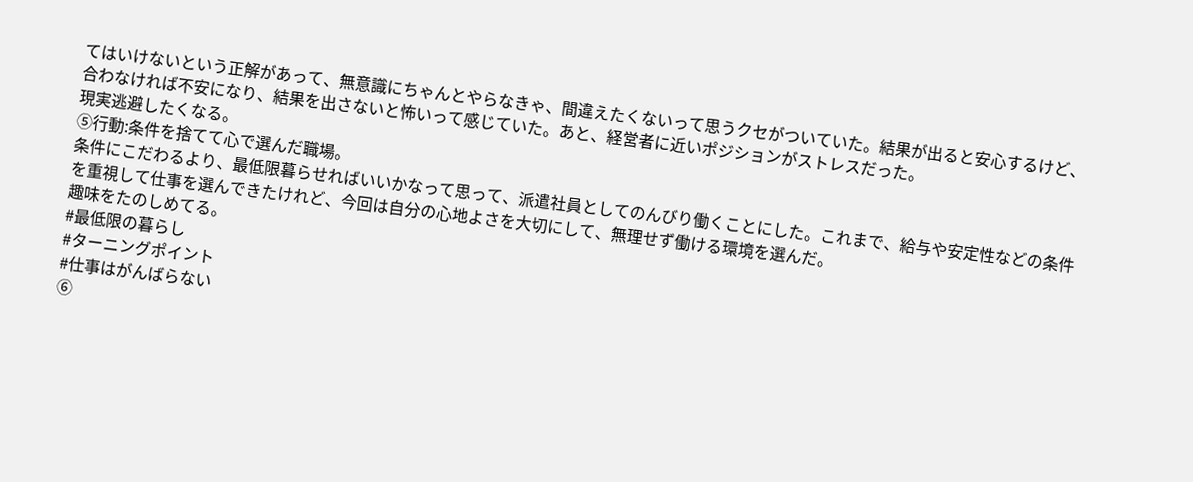てはいけないという正解があって、無意識にちゃんとやらなきゃ、間違えたくないって思うクセがついていた。結果が出ると安心するけど、合わなければ不安になり、結果を出さないと怖いって感じていた。あと、経営者に近いポジションがストレスだった。
現実逃避したくなる。
⑤行動:条件を捨てて心で選んだ職場。
条件にこだわるより、最低限暮らせればいいかなって思って、派遣社員としてのんびり働くことにした。これまで、給与や安定性などの条件を重視して仕事を選んできたけれど、今回は自分の心地よさを大切にして、無理せず働ける環境を選んだ。
趣味をたのしめてる。
#最低限の暮らし
#ターニングポイント
#仕事はがんばらない
⑥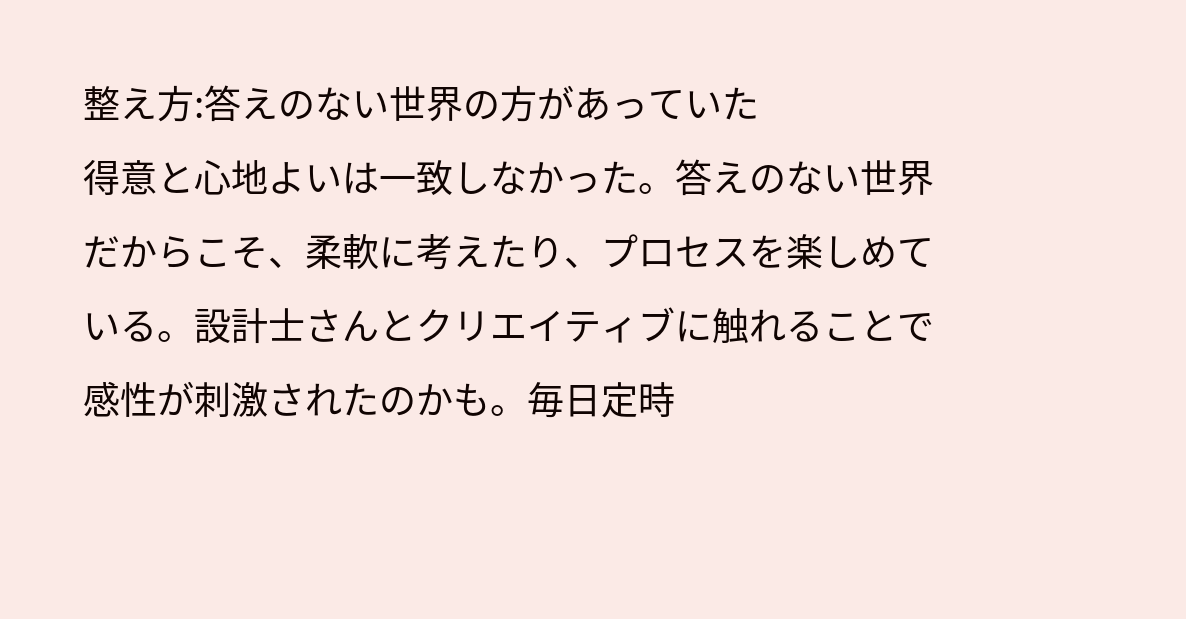整え方:答えのない世界の方があっていた
得意と心地よいは一致しなかった。答えのない世界だからこそ、柔軟に考えたり、プロセスを楽しめている。設計士さんとクリエイティブに触れることで感性が刺激されたのかも。毎日定時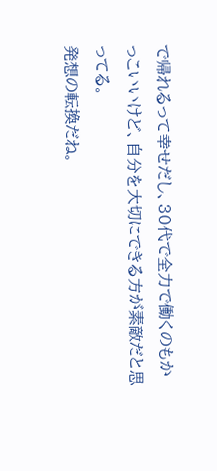で帰れるって幸せだし、30代で全力で働くのもかっこいいけど、自分を大切にできる方が素敵だと思ってる。
発想の転換だね。